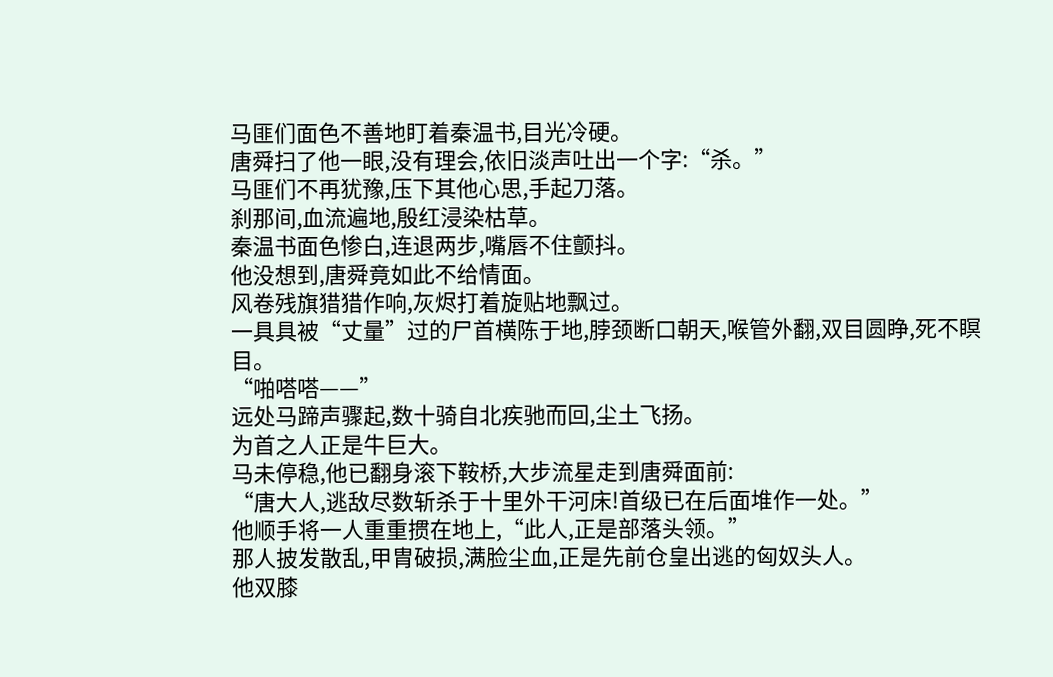马匪们面色不善地盯着秦温书,目光冷硬。
唐舜扫了他一眼,没有理会,依旧淡声吐出一个字:“杀。”
马匪们不再犹豫,压下其他心思,手起刀落。
刹那间,血流遍地,殷红浸染枯草。
秦温书面色惨白,连退两步,嘴唇不住颤抖。
他没想到,唐舜竟如此不给情面。
风卷残旗猎猎作响,灰烬打着旋贴地飘过。
一具具被“丈量”过的尸首横陈于地,脖颈断口朝天,喉管外翻,双目圆睁,死不瞑目。
“啪嗒嗒——”
远处马蹄声骤起,数十骑自北疾驰而回,尘土飞扬。
为首之人正是牛巨大。
马未停稳,他已翻身滚下鞍桥,大步流星走到唐舜面前:
“唐大人,逃敌尽数斩杀于十里外干河床!首级已在后面堆作一处。”
他顺手将一人重重掼在地上,“此人,正是部落头领。”
那人披发散乱,甲胄破损,满脸尘血,正是先前仓皇出逃的匈奴头人。
他双膝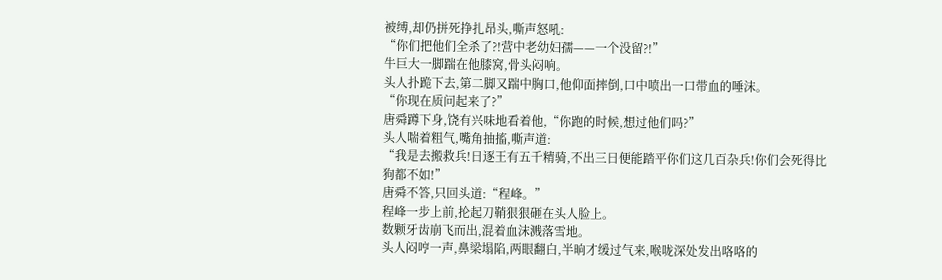被缚,却仍拼死挣扎昂头,嘶声怒吼:
“你们把他们全杀了?!营中老幼妇孺——一个没留?!”
牛巨大一脚踹在他膝窝,骨头闷响。
头人扑跪下去,第二脚又踹中胸口,他仰面摔倒,口中喷出一口带血的唾沫。
“你现在质问起来了?”
唐舜蹲下身,饶有兴味地看着他,“你跑的时候,想过他们吗?”
头人喘着粗气,嘴角抽搐,嘶声道:
“我是去搬救兵!日逐王有五千精骑,不出三日便能踏平你们这几百杂兵!你们会死得比狗都不如!”
唐舜不答,只回头道:“程峰。”
程峰一步上前,抡起刀鞘狠狠砸在头人脸上。
数颗牙齿崩飞而出,混着血沫溅落雪地。
头人闷哼一声,鼻梁塌陷,两眼翻白,半晌才缓过气来,喉咙深处发出咯咯的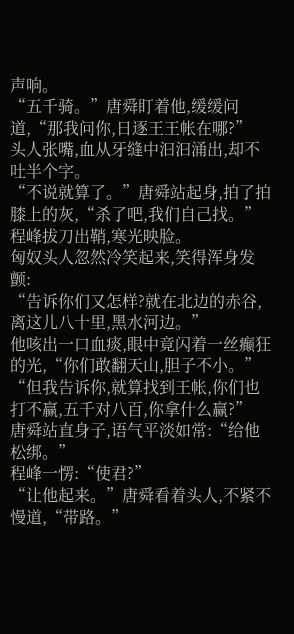声响。
“五千骑。”唐舜盯着他,缓缓问道,“那我问你,日逐王王帐在哪?”
头人张嘴,血从牙缝中汩汩涌出,却不吐半个字。
“不说就算了。”唐舜站起身,拍了拍膝上的灰,“杀了吧,我们自己找。”
程峰拔刀出鞘,寒光映脸。
匈奴头人忽然冷笑起来,笑得浑身发颤:
“告诉你们又怎样?就在北边的赤谷,离这儿八十里,黑水河边。”
他咳出一口血痰,眼中竟闪着一丝癫狂的光,“你们敢翻天山,胆子不小。”
“但我告诉你,就算找到王帐,你们也打不赢,五千对八百,你拿什么赢?”
唐舜站直身子,语气平淡如常:“给他松绑。”
程峰一愣:“使君?”
“让他起来。”唐舜看着头人,不紧不慢道,“带路。”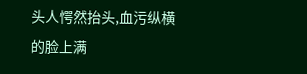头人愕然抬头,血污纵横的脸上满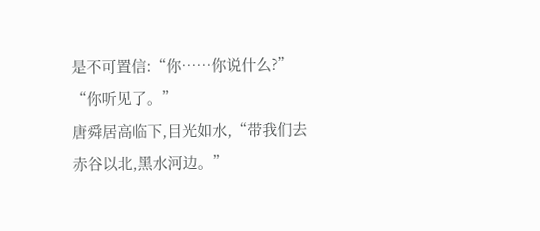是不可置信:“你……你说什么?”
“你听见了。”
唐舜居高临下,目光如水,“带我们去赤谷以北,黑水河边。”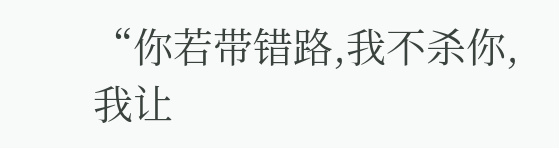“你若带错路,我不杀你,我让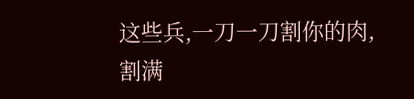这些兵,一刀一刀割你的肉,割满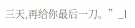三天,再给你最后一刀。”_l